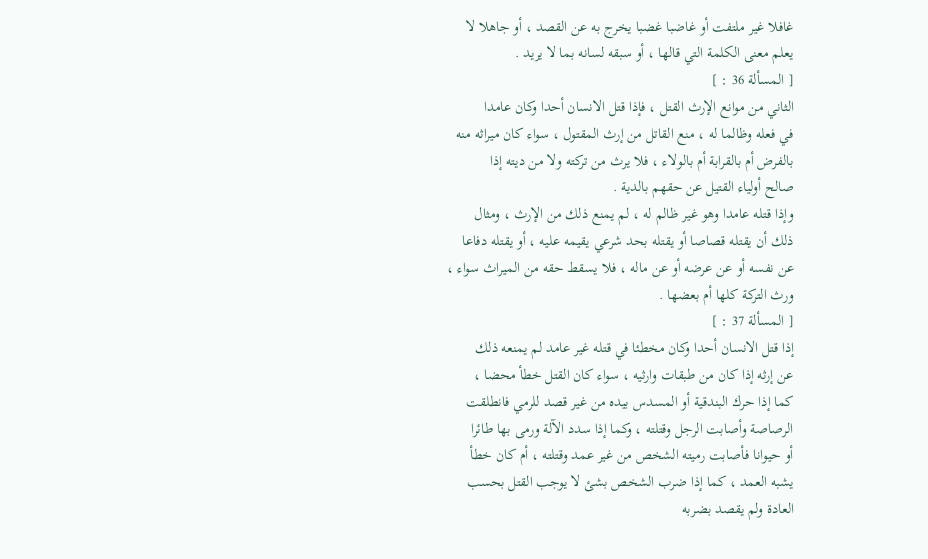غافلا غير ملتفت أو غاضبا غضبا يخرج به عن القصد ، أو جاهلا لا
يعلم معنى الكلمة التي قالها ، أو سبقه لسانه بما لا يريد .
[ المسألة 36 : ]
الثاني من موانع الإرث القتل ، فإذا قتل الانسان أحدا وكان عامدا
في فعله وظالما له ، منع القاتل من إرث المقتول ، سواء كان ميراثه منه
بالفرض أم بالقرابة أم بالولاء ، فلا يرث من تركته ولا من ديته إذا
صالح أولياء القتيل عن حقهم بالدية .
وإذا قتله عامدا وهو غير ظالم له ، لم يمنع ذلك من الإرث ، ومثال
ذلك أن يقتله قصاصا أو يقتله بحد شرعي يقيمه عليه ، أو يقتله دفاعا
عن نفسه أو عن عرضه أو عن ماله ، فلا يسقط حقه من الميراث سواء ،
ورث التركة كلها أم بعضها .
[ المسألة 37 : ]
إذا قتل الانسان أحدا وكان مخطئا في قتله غير عامد لم يمنعه ذلك
عن إرثه إذا كان من طبقات وارثيه ، سواء كان القتل خطأ محضا ،
كما إذا حرك البندقية أو المسدس بيده من غير قصد للرمي فانطلقت
الرصاصة وأصابت الرجل وقتلته ، وكما إذا سدد الآلة ورمى بها طائرا
أو حيوانا فأصابت رميته الشخص من غير عمد وقتلته ، أم كان خطأ
يشبه العمد ، كما إذا ضرب الشخص بشئ لا يوجب القتل بحسب
العادة ولم يقصد بضربه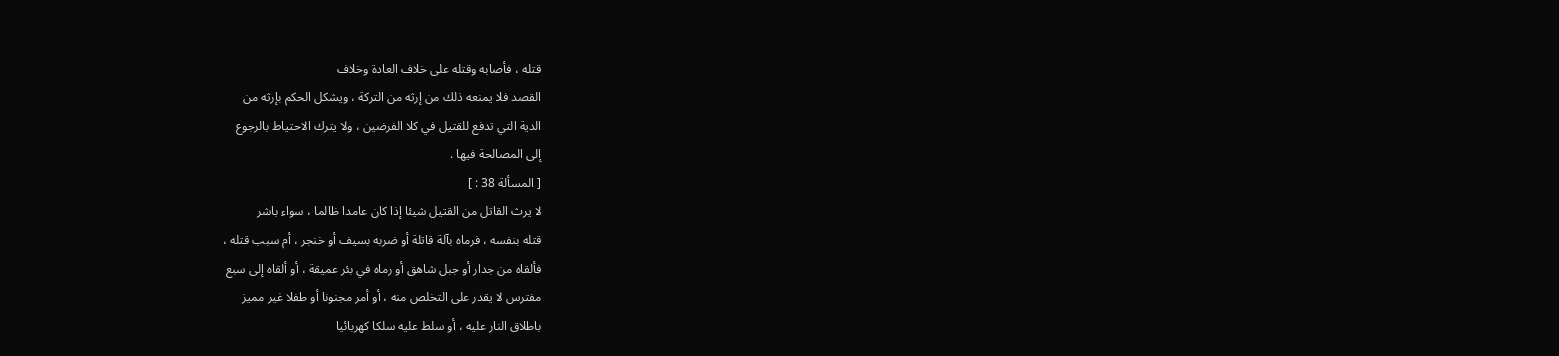قتله ، فأصابه وقتله على خلاف العادة وخلاف
القصد فلا يمنعه ذلك من إرثه من التركة ، ويشكل الحكم بإرثه من
الدية التي تدفع للقتيل في كلا الفرضين ، ولا يترك الاحتياط بالرجوع
إلى المصالحة فيها .
[ المسألة 38 : ]
لا يرث القاتل من القتيل شيئا إذا كان عامدا ظالما ، سواء باشر
قتله بنفسه ، فرماه بآلة قاتلة أو ضربه بسيف أو خنجر ، أم سبب قتله ،
فألقاه من جدار أو جبل شاهق أو رماه في بئر عميقة ، أو ألقاه إلى سبع
مفترس لا يقدر على التخلص منه ، أو أمر مجنونا أو طفلا غير مميز
باطلاق النار عليه ، أو سلط عليه سلكا كهربائيا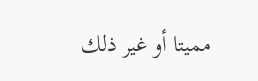مميتا أو غير ذلك